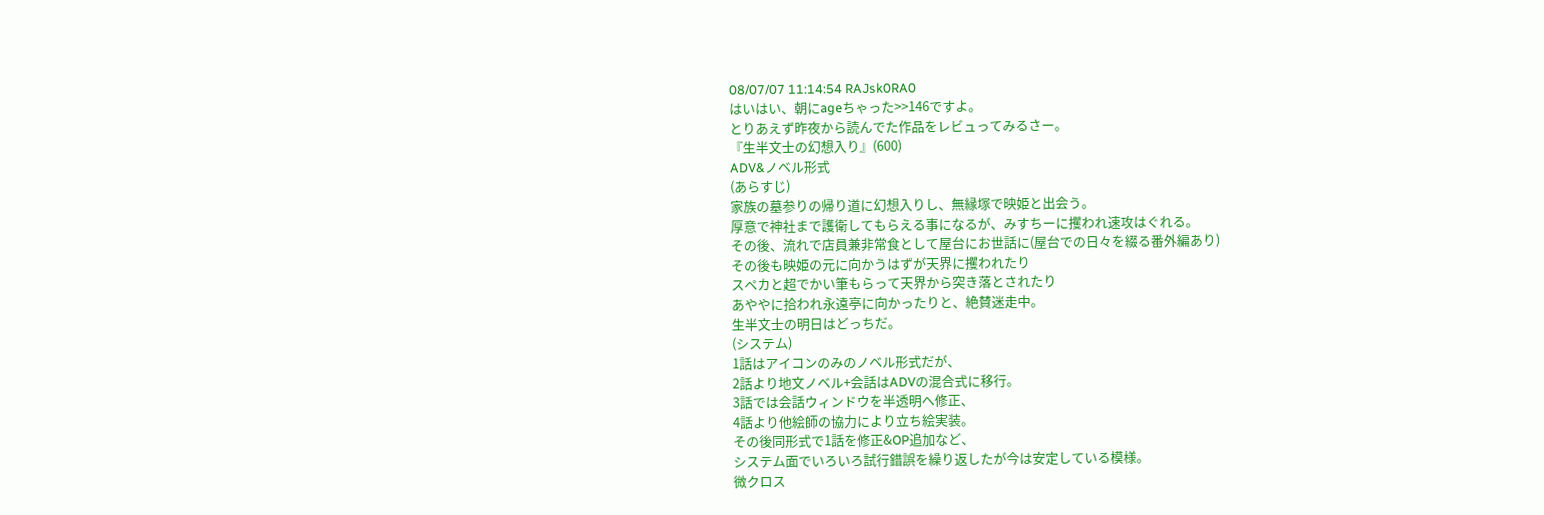08/07/07 11:14:54 RAJsk0RA0
はいはい、朝にageちゃった>>146ですよ。
とりあえず昨夜から読んでた作品をレビュってみるさー。
『生半文士の幻想入り』(600)
ADV&ノベル形式
(あらすじ)
家族の墓参りの帰り道に幻想入りし、無縁塚で映姫と出会う。
厚意で神社まで護衛してもらえる事になるが、みすちーに攫われ速攻はぐれる。
その後、流れで店員兼非常食として屋台にお世話に(屋台での日々を綴る番外編あり)
その後も映姫の元に向かうはずが天界に攫われたり
スペカと超でかい筆もらって天界から突き落とされたり
あややに拾われ永遠亭に向かったりと、絶賛迷走中。
生半文士の明日はどっちだ。
(システム)
1話はアイコンのみのノベル形式だが、
2話より地文ノベル+会話はADVの混合式に移行。
3話では会話ウィンドウを半透明へ修正、
4話より他絵師の協力により立ち絵実装。
その後同形式で1話を修正&OP追加など、
システム面でいろいろ試行錯誤を繰り返したが今は安定している模様。
微クロス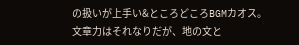の扱いが上手い&ところどころBGMカオス。
文章力はそれなりだが、地の文と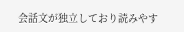会話文が独立しており読みやす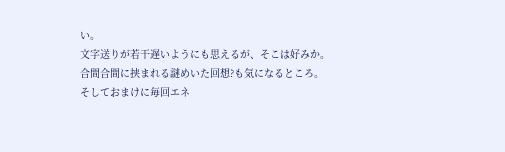い。
文字送りが若干遅いようにも思えるが、そこは好みか。
合間合間に挟まれる謎めいた回想?も気になるところ。
そしておまけに毎回エネ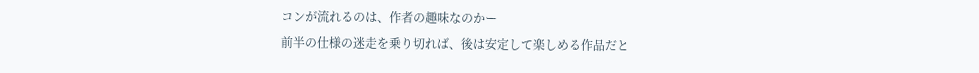コンが流れるのは、作者の趣味なのかー
前半の仕様の迷走を乗り切れば、後は安定して楽しめる作品だと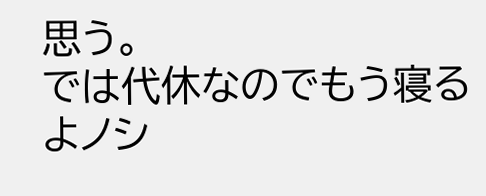思う。
では代休なのでもう寝るよノシ